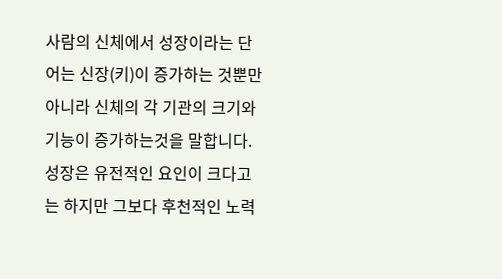사람의 신체에서 성장이라는 단어는 신장(키)이 증가하는 것뿐만아니라 신체의 각 기관의 크기와 기능이 증가하는것을 말합니다.
성장은 유전적인 요인이 크다고는 하지만 그보다 후천적인 노력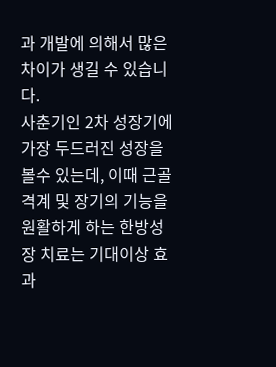과 개발에 의해서 많은 차이가 생길 수 있습니다.
사춘기인 2차 성장기에 가장 두드러진 성장을 볼수 있는데, 이때 근골격계 및 장기의 기능을 원활하게 하는 한방성장 치료는 기대이상 효과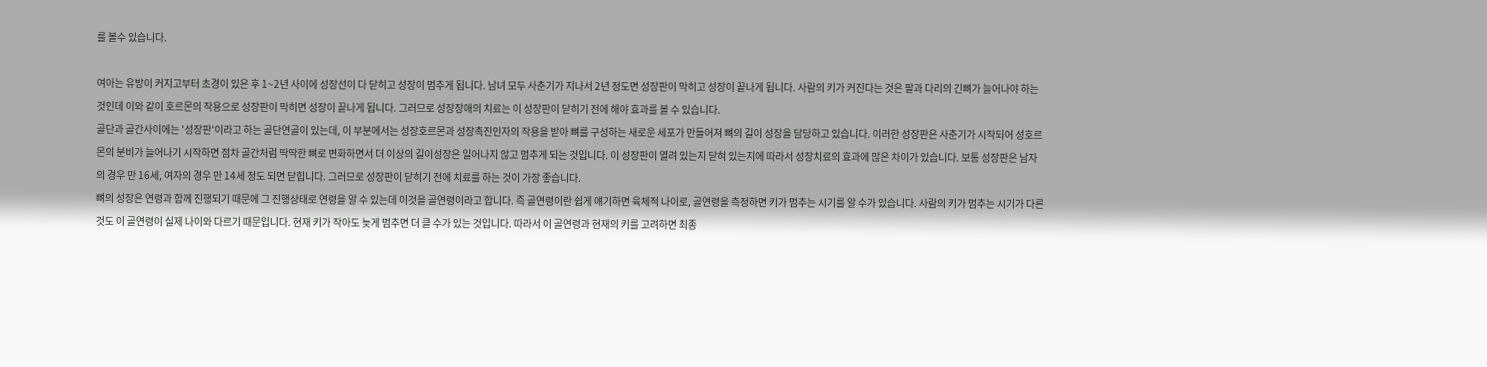를 볼수 있습니다.

여아는 유방이 커지고부터 초경이 있은 후 1~2년 사이에 성장선이 다 닫히고 성장이 멈추게 됩니다. 남녀 모두 사춘기가 지나서 2년 정도면 성장판이 막히고 성장이 끝나게 됩니다. 사람의 키가 커진다는 것은 팔과 다리의 긴뼈가 늘어나야 하는 것인데 이와 같이 호르몬의 작용으로 성장판이 막히면 성장이 끝나게 됩니다. 그러므로 성장장애의 치료는 이 성장판이 닫히기 전에 해야 효과를 볼 수 있습니다.
골단과 골간사이에는 '성장판'이라고 하는 골단연골이 있는데, 이 부분에서는 성장호르몬과 성장촉진인자의 작용을 받아 뼈를 구성하는 새로운 세포가 만들어져 뼈의 길이 성장을 담당하고 있습니다. 이러한 성장판은 사춘기가 시작되어 성호르몬의 분비가 늘어나기 시작하면 점차 골간처럼 딱딱한 뼈로 변화하면서 더 이상의 길이성장은 일어나지 않고 멈추게 되는 것입니다. 이 성장판이 열려 있는지 닫혀 있는지에 따라서 성장치료의 효과에 많은 차이가 있습니다. 보통 성장판은 남자의 경우 만 16세, 여자의 경우 만 14세 정도 되면 닫힙니다. 그러므로 성장판이 닫히기 전에 치료를 하는 것이 가장 좋습니다.
뼈의 성장은 연령과 함께 진행되기 때문에 그 진행상태로 연령을 알 수 있는데 이것을 골연령이라고 합니다. 즉 골연령이란 쉽게 얘기하면 육체적 나이로, 골연령을 측정하면 키가 멈추는 시기를 알 수가 있습니다. 사람의 키가 멈추는 시기가 다른 것도 이 골연령이 실제 나이와 다르기 때문입니다. 현재 키가 작아도 늦게 멈추면 더 클 수가 있는 것입니다. 따라서 이 골연령과 현재의 키를 고려하면 최종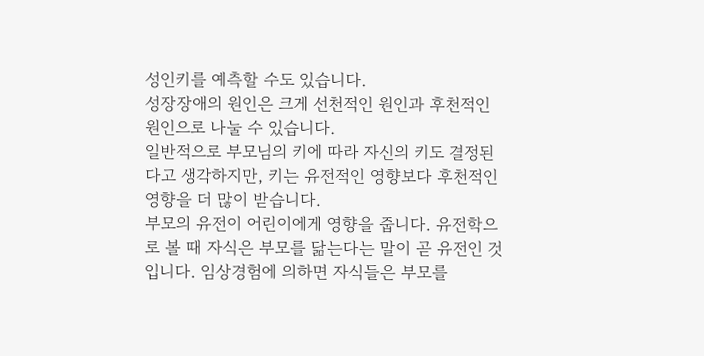성인키를 예측할 수도 있습니다.
성장장애의 원인은 크게 선천적인 원인과 후천적인 원인으로 나눌 수 있습니다.
일반적으로 부모님의 키에 따라 자신의 키도 결정된다고 생각하지만, 키는 유전적인 영향보다 후천적인 영향을 더 많이 받습니다.
부모의 유전이 어린이에게 영향을 줍니다. 유전학으로 볼 때 자식은 부모를 닮는다는 말이 곧 유전인 것입니다. 임상경험에 의하면 자식들은 부모를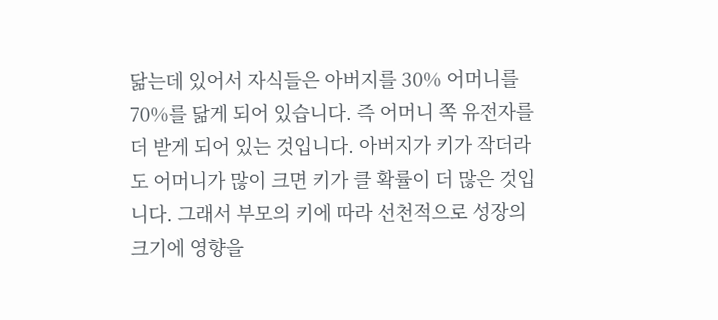닮는데 있어서 자식들은 아버지를 30% 어머니를 70%를 닮게 되어 있습니다. 즉 어머니 쪽 유전자를 더 받게 되어 있는 것입니다. 아버지가 키가 작더라도 어머니가 많이 크면 키가 클 확률이 더 많은 것입니다. 그래서 부모의 키에 따라 선천적으로 성장의 크기에 영향을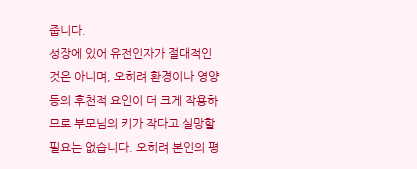줍니다.
성장에 있어 유전인자가 절대적인 것은 아니며, 오히려 환경이나 영양 등의 후천적 요인이 더 크게 작용하므로 부모님의 키가 작다고 실망할 필요는 없습니다. 오히려 본인의 평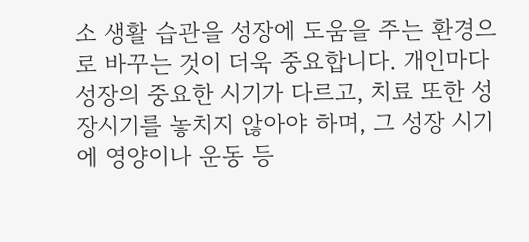소 생활 습관을 성장에 도움을 주는 환경으로 바꾸는 것이 더욱 중요합니다. 개인마다 성장의 중요한 시기가 다르고, 치료 또한 성장시기를 놓치지 않아야 하며, 그 성장 시기에 영양이나 운동 등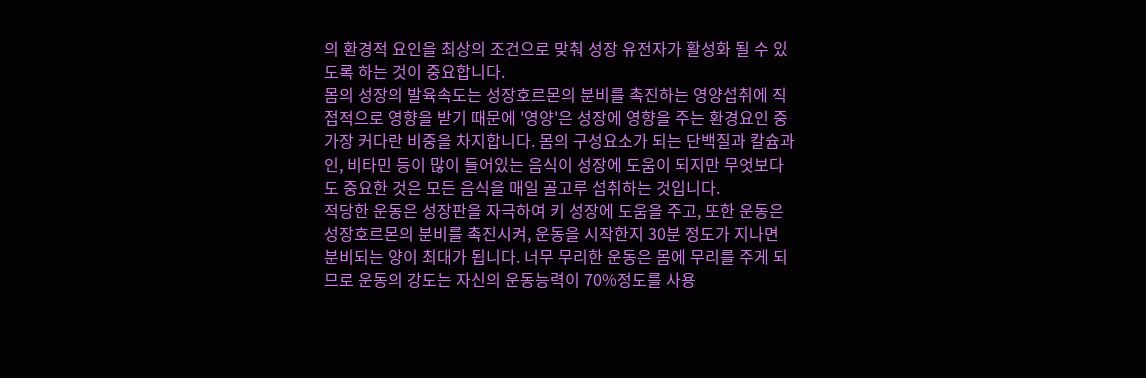의 환경적 요인을 최상의 조건으로 맞춰 성장 유전자가 활성화 될 수 있도록 하는 것이 중요합니다.
몸의 성장의 발육속도는 성장호르몬의 분비를 촉진하는 영양섭취에 직접적으로 영향을 받기 때문에 '영양'은 성장에 영향을 주는 환경요인 중 가장 커다란 비중을 차지합니다. 몸의 구성요소가 되는 단백질과 칼슘과 인, 비타민 등이 많이 들어있는 음식이 성장에 도움이 되지만 무엇보다도 중요한 것은 모든 음식을 매일 골고루 섭취하는 것입니다.
적당한 운동은 성장판을 자극하여 키 성장에 도움을 주고, 또한 운동은 성장호르몬의 분비를 촉진시켜, 운동을 시작한지 30분 정도가 지나면 분비되는 양이 최대가 됩니다. 너무 무리한 운동은 몸에 무리를 주게 되므로 운동의 강도는 자신의 운동능력이 70%정도를 사용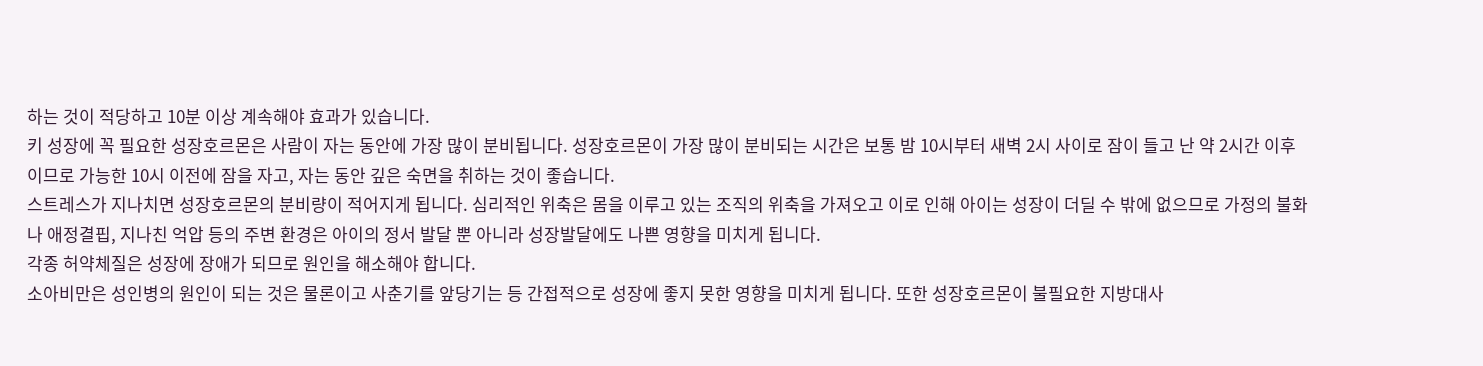하는 것이 적당하고 10분 이상 계속해야 효과가 있습니다.
키 성장에 꼭 필요한 성장호르몬은 사람이 자는 동안에 가장 많이 분비됩니다. 성장호르몬이 가장 많이 분비되는 시간은 보통 밤 10시부터 새벽 2시 사이로 잠이 들고 난 약 2시간 이후이므로 가능한 10시 이전에 잠을 자고, 자는 동안 깊은 숙면을 취하는 것이 좋습니다.
스트레스가 지나치면 성장호르몬의 분비량이 적어지게 됩니다. 심리적인 위축은 몸을 이루고 있는 조직의 위축을 가져오고 이로 인해 아이는 성장이 더딜 수 밖에 없으므로 가정의 불화나 애정결핍, 지나친 억압 등의 주변 환경은 아이의 정서 발달 뿐 아니라 성장발달에도 나쁜 영향을 미치게 됩니다.
각종 허약체질은 성장에 장애가 되므로 원인을 해소해야 합니다.
소아비만은 성인병의 원인이 되는 것은 물론이고 사춘기를 앞당기는 등 간접적으로 성장에 좋지 못한 영향을 미치게 됩니다. 또한 성장호르몬이 불필요한 지방대사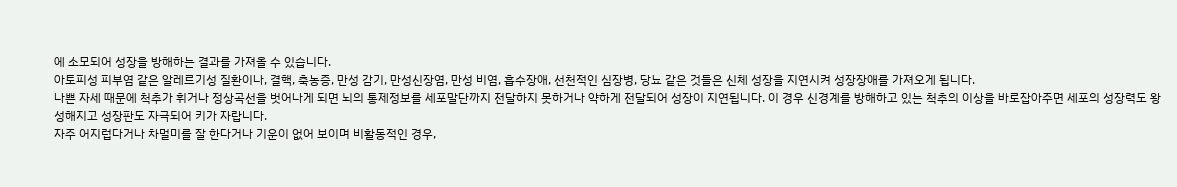에 소모되어 성장을 방해하는 결과를 가져올 수 있습니다.
아토피성 피부염 같은 알레르기성 질환이나, 결핵, 축농증, 만성 감기, 만성신장염, 만성 비염, 흡수장애, 선천적인 심장병, 당뇨 같은 것들은 신체 성장을 지연시켜 성장장애를 가져오게 됩니다.
나쁜 자세 때문에 척추가 휘거나 정상곡선을 벗어나게 되면 뇌의 통제정보를 세포말단까지 전달하지 못하거나 약하게 전달되어 성장이 지연됩니다. 이 경우 신경계를 방해하고 있는 척추의 이상을 바로잡아주면 세포의 성장력도 왕성해지고 성장판도 자극되어 키가 자랍니다.
자주 어지럽다거나 차멀미를 잘 한다거나 기운이 없어 보이며 비활동적인 경우,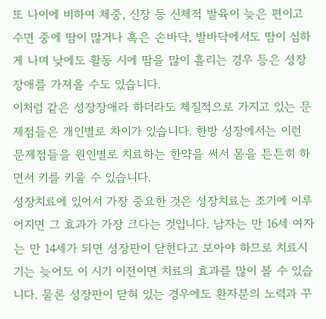또 나이에 비하여 체중, 신장 등 신체적 발육이 늦은 편이고 수면 중에 땀이 많거나 혹은 손바닥, 발바닥에서도 땀이 심하게 나며 낮에도 활동 시에 땀을 많이 흘리는 경우 등은 성장장애를 가져올 수도 있습니다.
이처럼 같은 성장장애라 하더라도 체질적으로 가지고 있는 문제점들은 개인별로 차이가 있습니다. 한방 성장에서는 이런 문제점들을 원인별로 치료하는 한약을 써서 몸을 튼튼히 하면서 키를 키울 수 있습니다.
성장치료에 있어서 가장 중요한 것은 성장치료는 조기에 이루어지면 그 효과가 가장 크다는 것입니다. 남자는 만 16세 여자는 만 14세가 되면 성장판이 닫힌다고 보아야 하므로 치료시기는 늦어도 이 시기 이전이면 치료의 효과를 많이 볼 수 있습니다. 물론 성장판이 닫혀 있는 경우에도 환자분의 노력과 꾸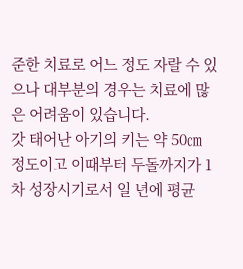준한 치료로 어느 정도 자랄 수 있으나 대부분의 경우는 치료에 많은 어려움이 있습니다.
갓 태어난 아기의 키는 약 50㎝ 정도이고 이때부터 두돌까지가 1차 성장시기로서 일 년에 평균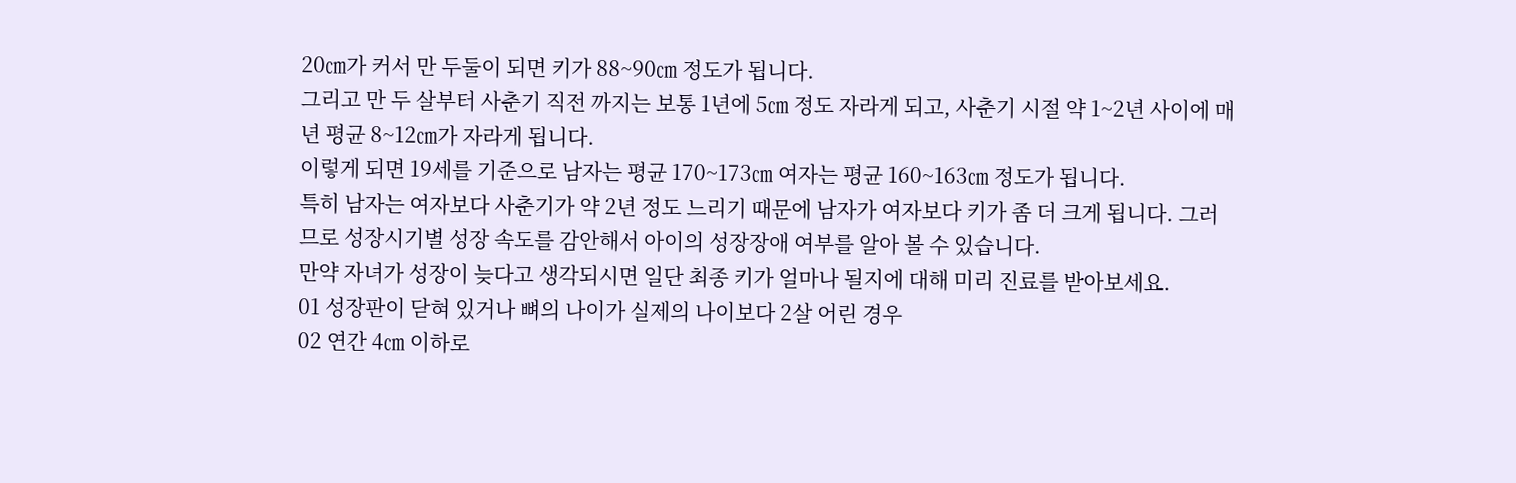20㎝가 커서 만 두둘이 되면 키가 88~90㎝ 정도가 됩니다.
그리고 만 두 살부터 사춘기 직전 까지는 보통 1년에 5㎝ 정도 자라게 되고, 사춘기 시절 약 1~2년 사이에 매년 평균 8~12㎝가 자라게 됩니다.
이렇게 되면 19세를 기준으로 남자는 평균 170~173㎝ 여자는 평균 160~163㎝ 정도가 됩니다.
특히 남자는 여자보다 사춘기가 약 2년 정도 느리기 때문에 남자가 여자보다 키가 좀 더 크게 됩니다. 그러므로 성장시기별 성장 속도를 감안해서 아이의 성장장애 여부를 알아 볼 수 있습니다.
만약 자녀가 성장이 늦다고 생각되시면 일단 최종 키가 얼마나 될지에 대해 미리 진료를 받아보세요.
01 성장판이 닫혀 있거나 뼈의 나이가 실제의 나이보다 2살 어린 경우
02 연간 4㎝ 이하로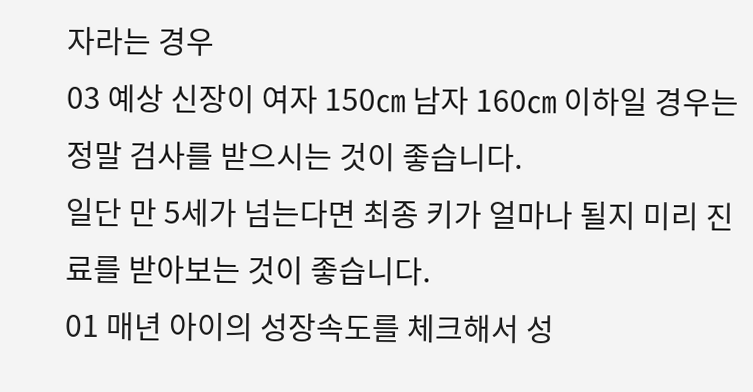자라는 경우
03 예상 신장이 여자 150㎝ 남자 160㎝ 이하일 경우는 정말 검사를 받으시는 것이 좋습니다.
일단 만 5세가 넘는다면 최종 키가 얼마나 될지 미리 진료를 받아보는 것이 좋습니다.
01 매년 아이의 성장속도를 체크해서 성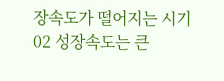장속도가 떨어지는 시기
02 성장속도는 큰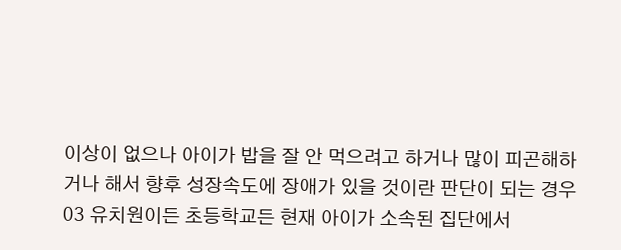이상이 없으나 아이가 밥을 잘 안 먹으려고 하거나 많이 피곤해하거나 해서 향후 성장속도에 장애가 있을 것이란 판단이 되는 경우
03 유치원이든 초등학교든 현재 아이가 소속된 집단에서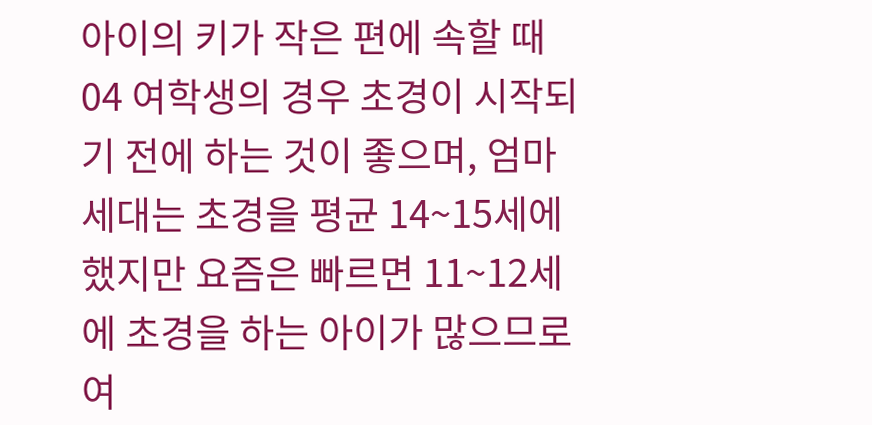아이의 키가 작은 편에 속할 때
04 여학생의 경우 초경이 시작되기 전에 하는 것이 좋으며, 엄마세대는 초경을 평균 14~15세에 했지만 요즘은 빠르면 11~12세에 초경을 하는 아이가 많으므로 여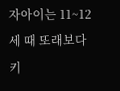자아이는 11~12세 때 또래보다 키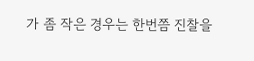가 좀 작은 경우는 한번쯤 진찰을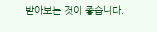받아보는 것이 좋습니다.